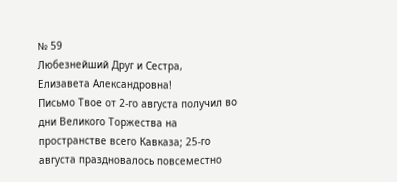№ 59
Любезнейший Друг и Сестра,
Елизавета Александровна!
Письмо Твое от 2-го августа получил во дни Великого Торжества на пространстве всего Кавказа; 25-го августа праздновалось повсеместно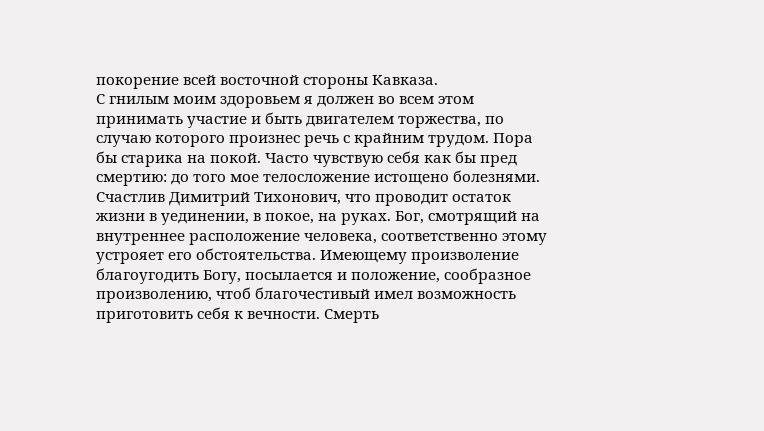покорение всей восточной стороны Кавказа.
С гнилым моим здоровьем я должен во всем этом принимать участие и быть двигателем торжества, по случаю которого произнес речь с крайним трудом. Пора бы старика на покой. Часто чувствую себя как бы пред смертию: до того мое телосложение истощено болезнями. Счастлив Димитрий Тихонович, что проводит остаток жизни в уединении, в покое, на руках. Бог, смотрящий на внутреннее расположение человека, соответственно этому устрояет его обстоятельства. Имеющему произволение благоугодить Богу, посылается и положение, сообразное произволению, чтоб благочестивый имел возможность приготовить себя к вечности. Смерть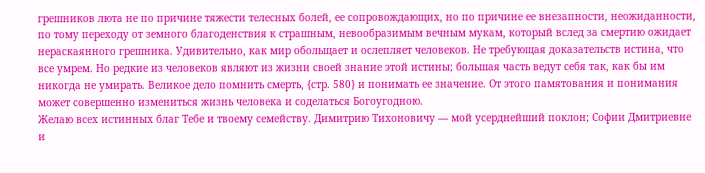грешников люта не по причине тяжести телесных болей, ее сопровождающих, но по причине ее внезапности, неожиданности, по тому переходу от земного благоденствия к страшным, невообразимым вечным мукам, который вслед за смертию ожидает нераскаянного грешника. Удивительно, как мир обольщает и ослепляет человеков. Не требующая доказательств истина, что все умрем. Но редкие из человеков являют из жизни своей знание этой истины; большая часть ведут себя так, как бы им никогда не умирать. Великое дело помнить смерть, {стр. 580} и понимать ее значение. От этого памятования и понимания может совершенно измениться жизнь человека и соделаться Богоугодною.
Желаю всех истинных благ Тебе и твоему семейству. Димитрию Тихоновичу — мой усерднейший поклон; Софии Дмитриевне и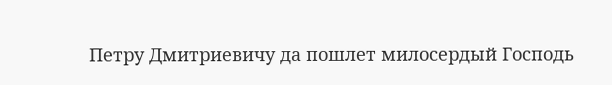Петру Дмитриевичу да пошлет милосердый Господь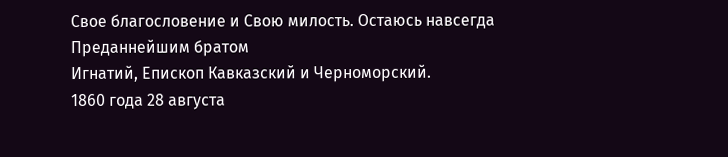Свое благословение и Свою милость. Остаюсь навсегда
Преданнейшим братом
Игнатий, Епископ Кавказский и Черноморский.
1860 года 28 августа